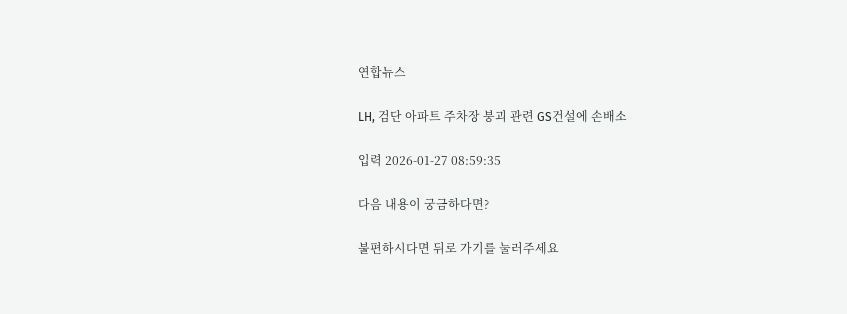연합뉴스

LH, 검단 아파트 주차장 붕괴 관련 GS건설에 손배소

입력 2026-01-27 08:59:35

다음 내용이 궁금하다면?

불편하시다면 뒤로 가기를 눌러주세요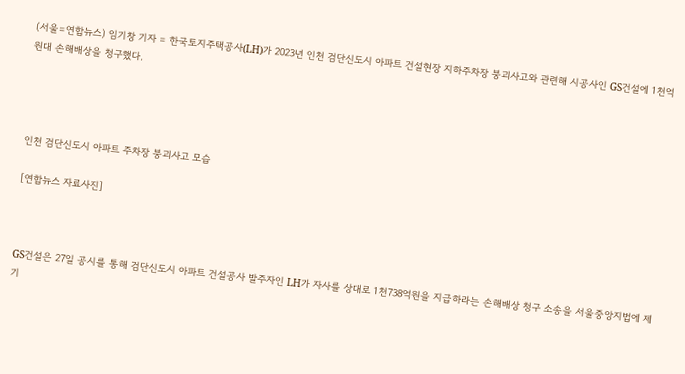(서울=연합뉴스) 임기창 기자 = 한국토지주택공사(LH)가 2023년 인천 검단신도시 아파트 건설현장 지하주차장 붕괴사고와 관련해 시공사인 GS건설에 1천억원대 손해배상을 청구했다.




인천 검단신도시 아파트 주차장 붕괴사고 모습

[연합뉴스 자료사진]



GS건설은 27일 공시를 통해 검단신도시 아파트 건설공사 발주자인 LH가 자사를 상대로 1천738억원을 지급하라는 손해배상 청구 소송을 서울중앙지법에 제기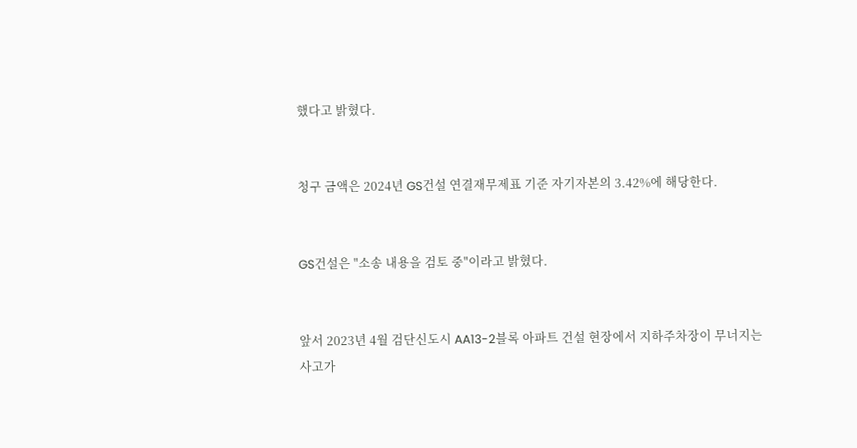했다고 밝혔다.


청구 금액은 2024년 GS건설 연결재무제표 기준 자기자본의 3.42%에 해당한다.


GS건설은 "소송 내용을 검토 중"이라고 밝혔다.


앞서 2023년 4월 검단신도시 AA13-2블록 아파트 건설 현장에서 지하주차장이 무너지는 사고가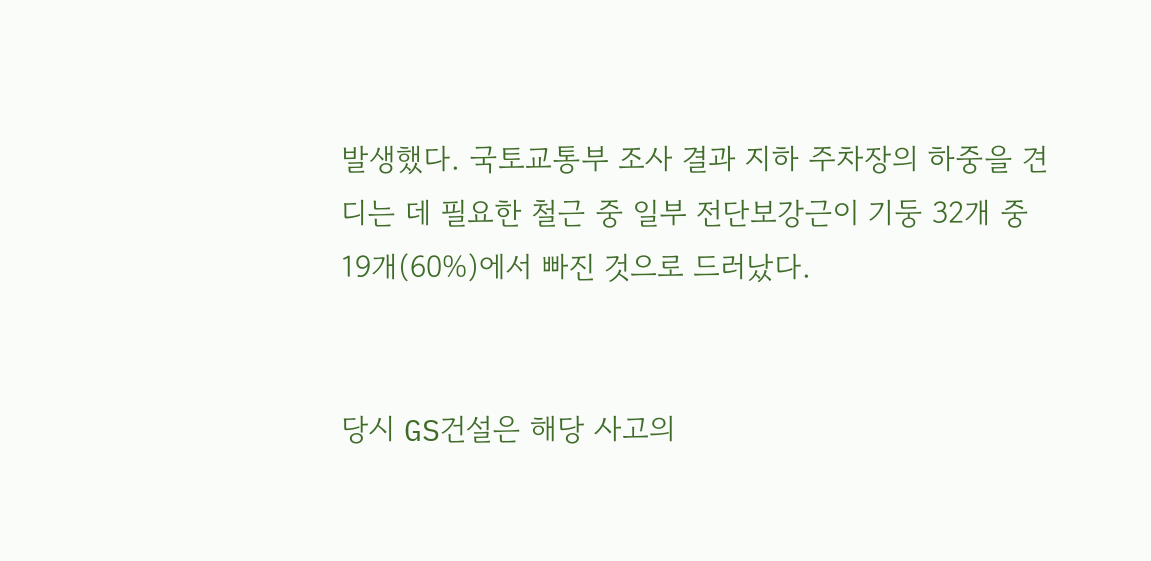발생했다. 국토교통부 조사 결과 지하 주차장의 하중을 견디는 데 필요한 철근 중 일부 전단보강근이 기둥 32개 중 19개(60%)에서 빠진 것으로 드러났다.


당시 GS건설은 해당 사고의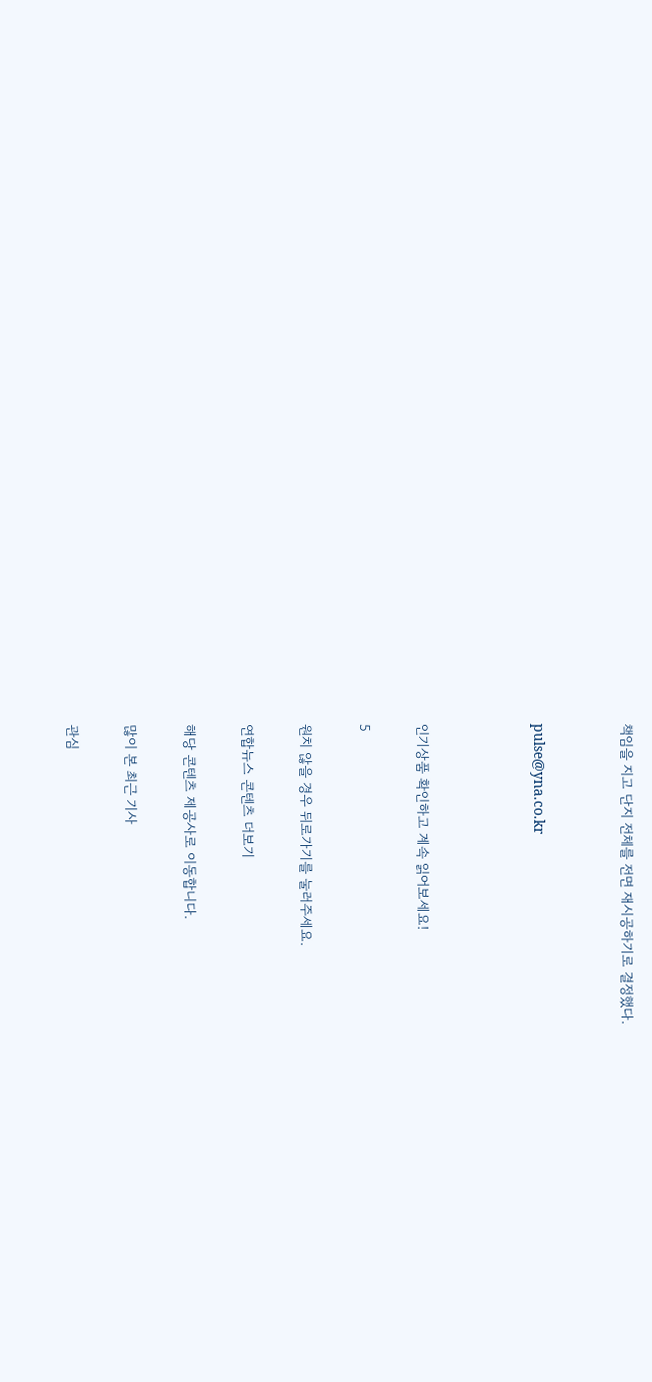책임을 지고 단지 전체를 전면 재시공하기로 결정했다.


pulse@yna.co.kr



인기상품 확인하고 계속 읽어보세요!

5

원치 않을 경우 뒤로가기를 눌러주세요.

연합뉴스 콘텐츠 더보기

해당 콘텐츠 제공사로 이동합니다.

많이 본 최근 기사

관심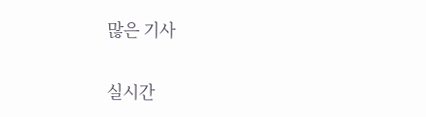많은 기사

실시간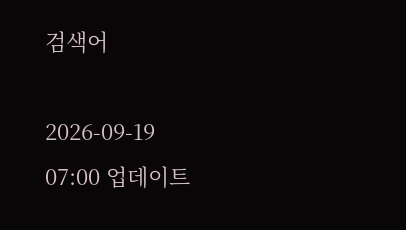검색어

2026-09-19 07:00 업데이트